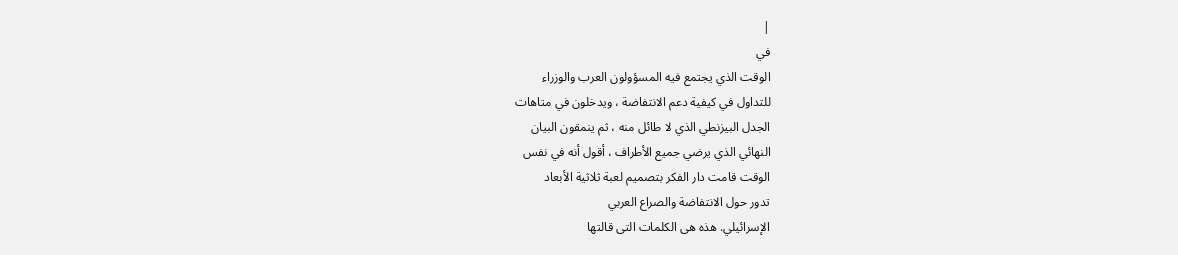|
في
الوقت الذي يجتمع فيه المسؤولون العرب والوزراء
للتداول في كيفية دعم الانتفاضة ، ويدخلون في متاهات
الجدل البيزنطي الذي لا طائل منه ، ثم ينمقون البيان
النهائي الذي يرضي جميع الأطراف ، أقول أنه في نفس
الوقت قامت دار الفكر بتصميم لعبة ثلاثية الأبعاد
تدور حول الانتفاضة والصراع العربي
الإسرائيلي. هذه هى الكلمات التى قالتها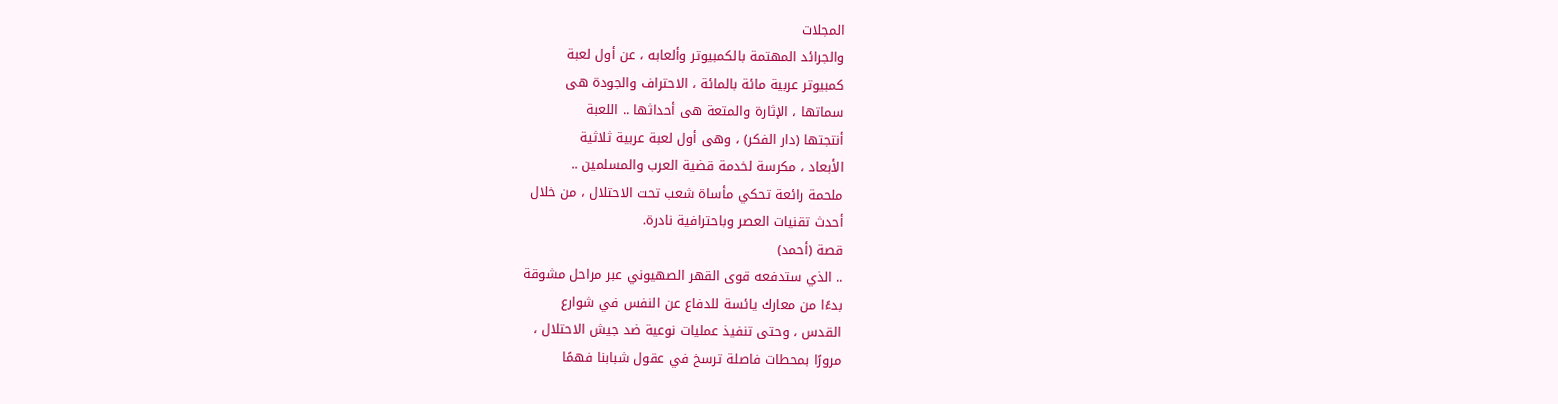المجلات
والجرائد المهتمة بالكمبيوتر وألعابه ، عن أول لعبة
كمبيوتر عربية مائة بالمائة ، الاحتراف والجودة هى
سماتها ، الإثارة والمتعة هى أحداثها .. اللعبة
أنتجتها (دار الفكر) ، وهى أول لعبة عربية ثلاثية
الأبعاد ، مكرسة لخدمة قضية العرب والمسلمين ..
ملحمة رائعة تحكي مأساة شعب تحت الاحتلال ، من خلال
أحدث تقنيات العصر وباحترافية نادرة.
قصة (أحمد)
.. الذي ستدفعه قوى القهر الصهيوني عبر مراحل مشوقة
بدءًا من معارك يائسة للدفاع عن النفس في شوارع
القدس ، وحتى تنفيذ عمليات نوعية ضد جيش الاحتلال ،
مرورًا بمحطات فاصلة ترسخ في عقول شبابنا فهمًا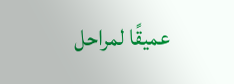عميقًا لمراحل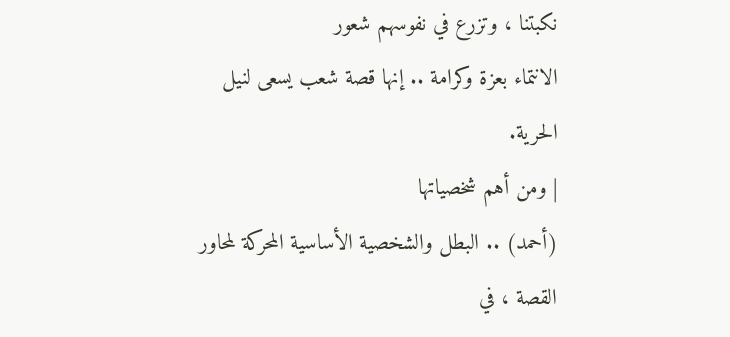نكبتنا ، وتزرع في نفوسهم شعور
الانتماء بعزة وكرامة .. إنها قصة شعب يسعى لنيل
الحرية.
| ومن أهم شخصياتها
(أحمد) .. البطل والشخصية الأساسية المحركة لمحاور
القصة ، في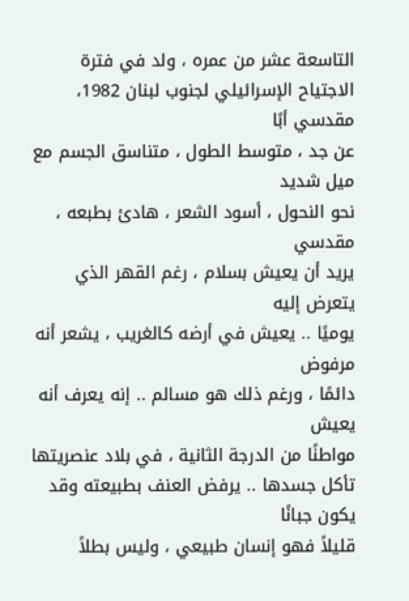التاسعة عشر من عمره ، ولد في فترة
الاجتياح الإسرائيلي لجنوب لبنان 1982، مقدسي أبًا
عن جد ، متوسط الطول ، متناسق الجسم مع ميل شديد
نحو النحول ، أسود الشعر ، هادئ بطبعه ، مقدسي
يريد أن يعيش بسلام ، رغم القهر الذي يتعرض إليه
يوميًا .. يعيش في أرضه كالغريب ، يشعر أنه مرفوض
دائمًا ، ورغم ذلك هو مسالم .. إنه يعرف أنه يعيش
مواطنًا من الدرجة الثانية ، في بلاد عنصريتها
تأكل جسدها .. يرفض العنف بطبيعته وقد يكون جبانًا
قليلاً فهو إنسان طبيعي ، وليس بطلاً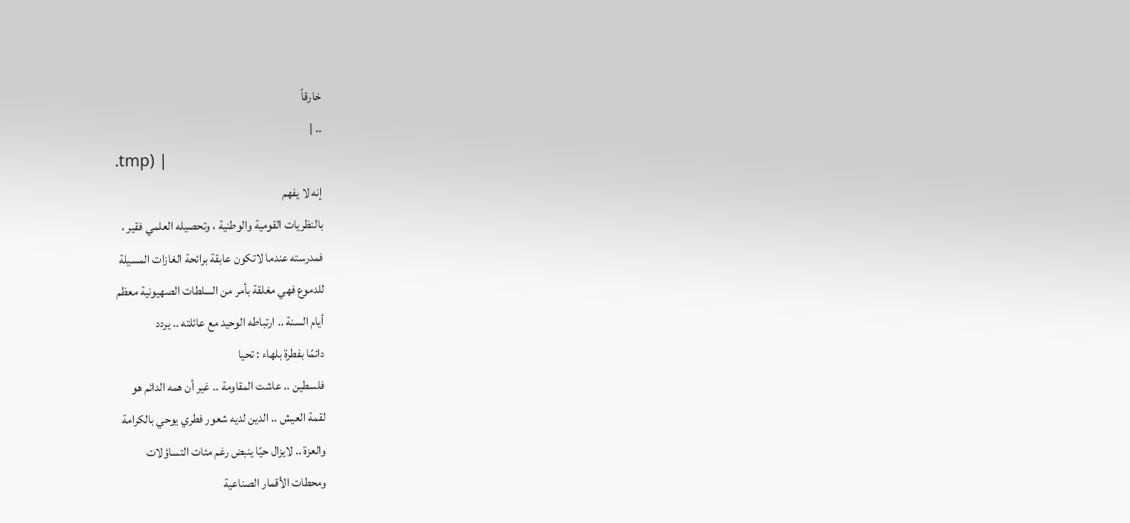خارقاً
.. |
.tmp) |
إنه لا يفهم
بالنظريات القومية والوطنية ، وتحصيله العلمي فقير ،
فمدرسته عندما لاتكون عابقة برائحة الغازات المسيلة
للدموع فهي مغلقة بأمر من السلطات الصهيونية معظم
أيام السنة .. ارتباطه الوحيد مع عائلته .. يردد
دائمًا بفطرة بلهاء : تحيا
فلسطين .. عاشت المقاومة .. غير أن همه الدائم هو
لقمة العيش .. الدين لديه شعور فطري يوحي بالكرامة
والعزة .. لايزال حيًا ينبض رغم مئات التساؤلات
ومحطات الأقمار الصناعية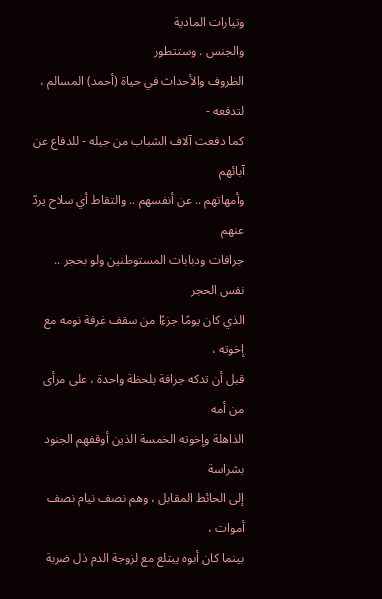وتيارات المادية
والجنس . وستتطور
الظروف والأحداث في حياة (أحمد) المسالم ، لتدفعه -
كما دفعت آلاف الشباب من جيله - للدفاع عن آبائهم
وأمهاتهم .. عن أنفسهم .. والتقاط أي سلاح يردّ عنهم
جرافات ودبابات المستوطنين ولو بحجر .. نفس الحجر
الذي كان يومًا جزءًا من سقف غرفة نومه مع إخوته ،
قبل أن تدكه جرافة بلحظة واحدة ، على مرأى من أمه
الذاهلة وإخوته الخمسة الذين أوقفهم الجنود بشراسة
إلى الحائط المقابل ، وهم نصف نيام نصف أموات ،
بينما كان أبوه يبتلع مع لزوجة الدم ذل ضربة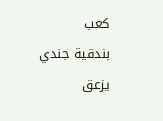كعب
بندقية جندي يزعق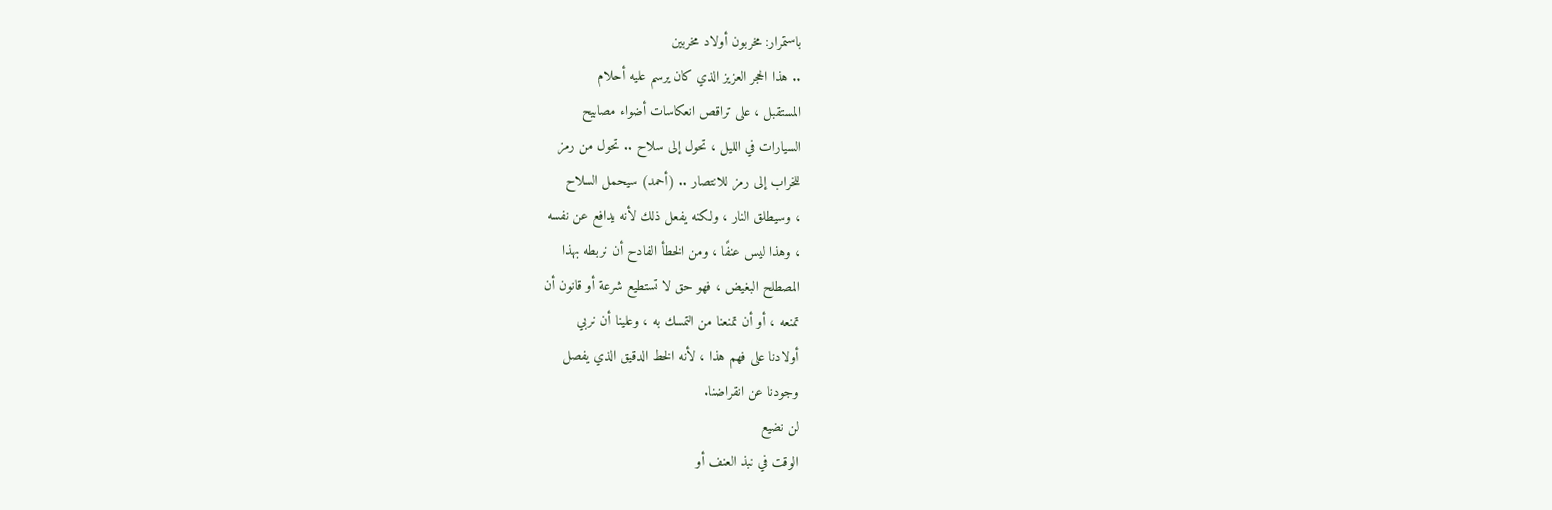باستمرار: مخربون أولاد مخربين
.. هذا الحجر العزيز الذي كان يرسم عليه أحلام
المستقبل ، على تراقص انعكاسات أضواء مصابيح
السيارات في الليل ، تحول إلى سلاح .. تحول من رمز
للخراب إلى رمز للانتصار .. (أحمد) سيحمل السلاح
، وسيطلق النار ، ولكنه يفعل ذلك لأنه يدافع عن نفسه
، وهذا ليس عنفًا ، ومن الخطأ الفادح أن نربطه بهذا
المصطلح البغيض ، فهو حق لا تستطيع شرعة أو قانون أن
تمنعه ، أو أن تمنعنا من التمسك به ، وعلينا أن نربي
أولادنا على فهم هذا ، لأنه الخط الدقيق الذي يفصل
وجودنا عن انقراضنا.
لن نضيع
الوقت في نبذ العنف أو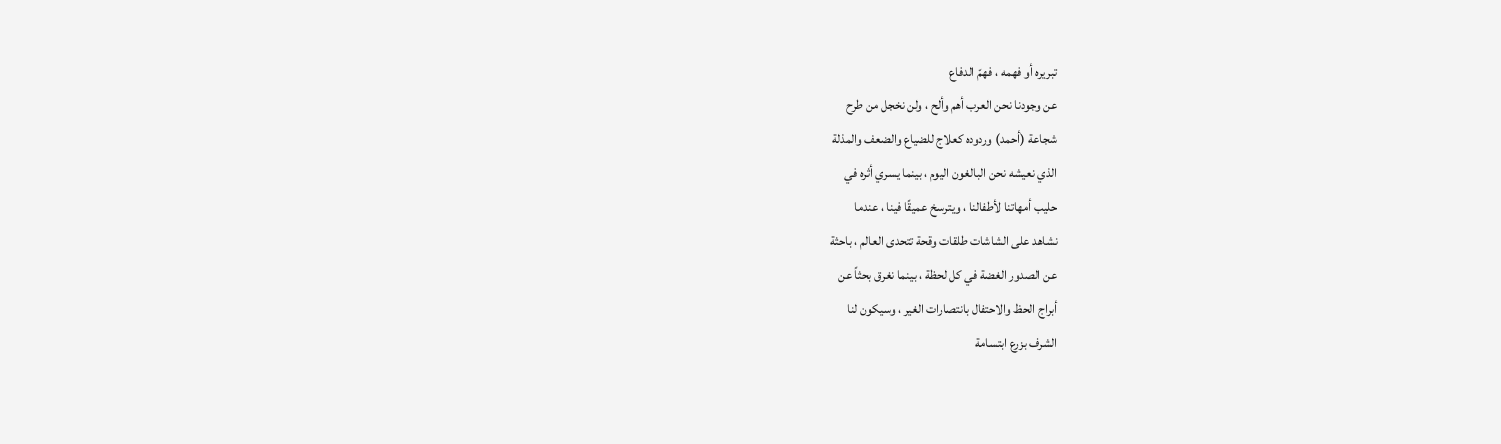تبريره أو فهمه ، فهمّ الدفاع
عن وجودنا نحن العرب أهم وألح ، ولن نخجل من طرح
شجاعة (أحمد) وردوده كعلاج للضياع والضعف والمذلة
الذي نعيشه نحن البالغون اليوم ، بينما يسري أثره في
حليب أمهاتنا لأطفالنا ، ويترسخ عميقًا فينا ، عندما
نشاهد على الشاشات طلقات وقحة تتحدى العالم ، باحثة
عن الصدور الغضة في كل لحظة ، بينما نغرق بحثاً عن
أبراج الحظ والاحتفال بانتصارات الغير ، وسيكون لنا
الشرف بزرع ابتسامة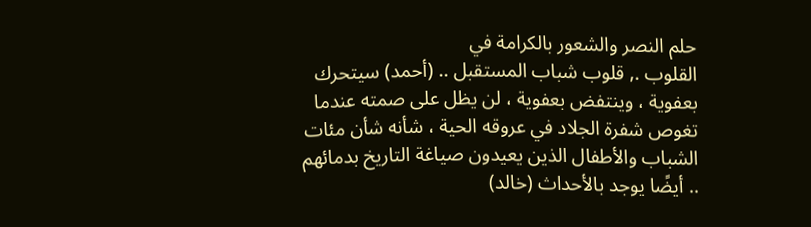حلم النصر والشعور بالكرامة في
القلوب ., قلوب شباب المستقبل .. (أحمد) سيتحرك
بعفوية ، وينتفض بعفوية ، لن يظل على صمته عندما
تغوص شفرة الجلاد في عروقه الحية ، شأنه شأن مئات
الشباب والأطفال الذين يعيدون صياغة التاريخ بدمائهم
.. أيضًا يوجد بالأحداث (خالد)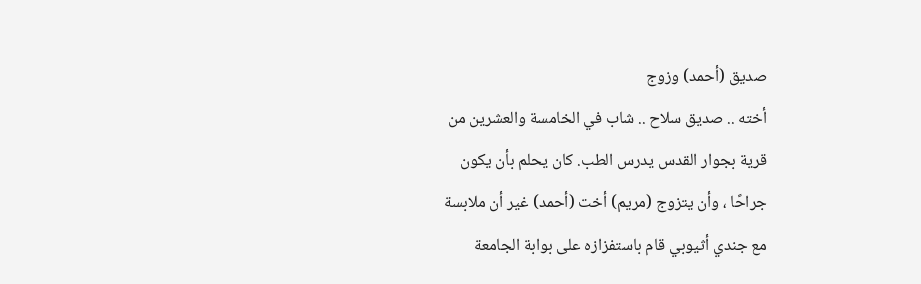صديق (أحمد) وزوج
أخته .. صديق سلاح .. شاب في الخامسة والعشرين من
قرية بجوار القدس يدرس الطب. كان يحلم بأن يكون
جراحًا ، وأن يتزوج (مريم) أخت (أحمد) غير أن ملابسة
مع جندي أثيوبي قام باستفزازه على بوابة الجامعة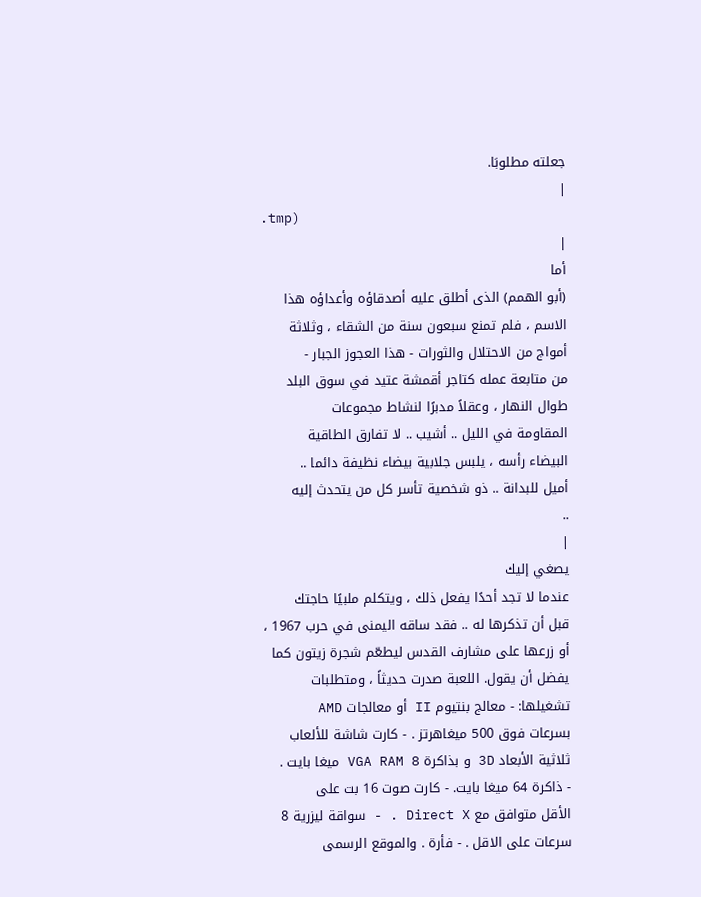جعلته مطلوبَا.
|
.tmp)
|
أما
(أبو الهمم) الذى أطلق عليه أصدقاؤه وأعداؤه هذا
الاسم ، فلم تمنع سبعون سنة من الشقاء ، وثلاثة
أمواج من الاحتلال والثورات - هذا العجوز الجبار -
من متابعة عمله كتاجر أقمشة عتيد في سوق البلد
طوال النهار ، وعقلاً مدبرًا لنشاط مجموعات
المقاومة في الليل .. أشيب .. لا تفارق الطاقية
البيضاء رأسه ، يلبس جلابية بيضاء نظيفة دائما ..
أميل للبدانة .. ذو شخصية تأسر كل من يتحدث إليه
..
|
يصغي إليك
عندما لا تجد أحدًا يفعل ذلك ، ويتكلم ملبيًا حاجتك
قبل أن تذكرها له .. فقد ساقه اليمنى في حرب 1967 ،
أو زرعها على مشارف القدس ليطعّم شجرة زيتون كما
يفضل أن يقول. اللعبة صدرت حديثاً ، ومتطلبات
تشغيلها: - معالج بنتيوم II أو معالجات AMD
بسرعات فوق 500 ميغاهرتز . - كارت شاشة للألعاب
ثلاثية الأبعاد 3D و بذاكرة VGA RAM 8 ميغا بايت .
- ذاكرة 64 ميغا بايت. - كارت صوت 16 بت على
الأقل متوافق مع Direct X . - سواقة ليزرية 8
سرعات على الاقل . - فأرة . والموقع الرسمى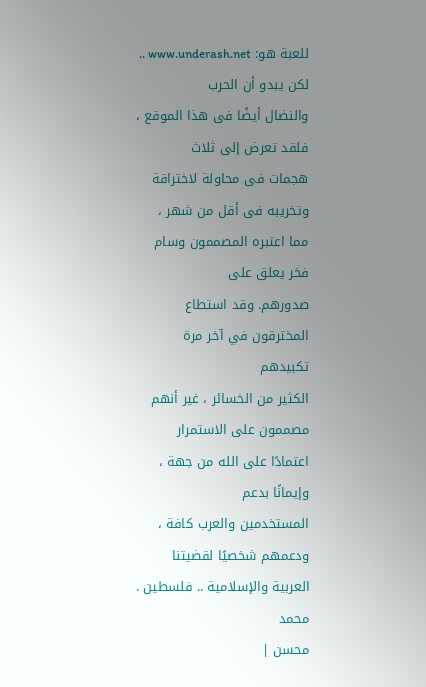للعبة هو: www.underash.net .. لكن يبدو أن الحرب
والنضال أيضًا فى هذا الموقع ، فلقد تعرض إلى ثلاث
هجمات فى محاولة لاختراقة وتخريبه فى أقل من شهر ،
مما اعتبره المصممون وسام فخر يعلق على
صدورهم. وقد استطاع المخترقون في آخر مرة تكبيدهم
الكثير من الخسائر ، غير أنهم مصممون على الاستمرار
اعتمادًا على الله من جهة ، وإيمانًا بدعم
المستخدمين والعرب كافة ، ودعمهم شخصيًا لقضيتنا
العربية والإسلامية .. فلسطين .
محمد
محسن |